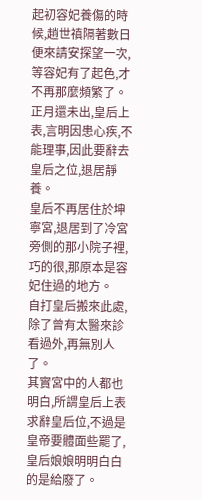起初容妃養傷的時候,趙世禛隔著數日便來請安探望一次,等容妃有了起色,才不再那麼頻繁了。
正月還未出,皇后上表,言明因患心疾,不能理事,因此要辭去皇后之位,退居靜養。
皇后不再居住於坤寧宮,退居到了冷宮旁側的那小院子裡,巧的很,那原本是容妃住過的地方。
自打皇后搬來此處,除了曾有太醫來診看過外,再無別人了。
其實宮中的人都也明白,所謂皇后上表求辭皇后位,不過是皇帝要體面些罷了,皇后娘娘明明白白的是給廢了。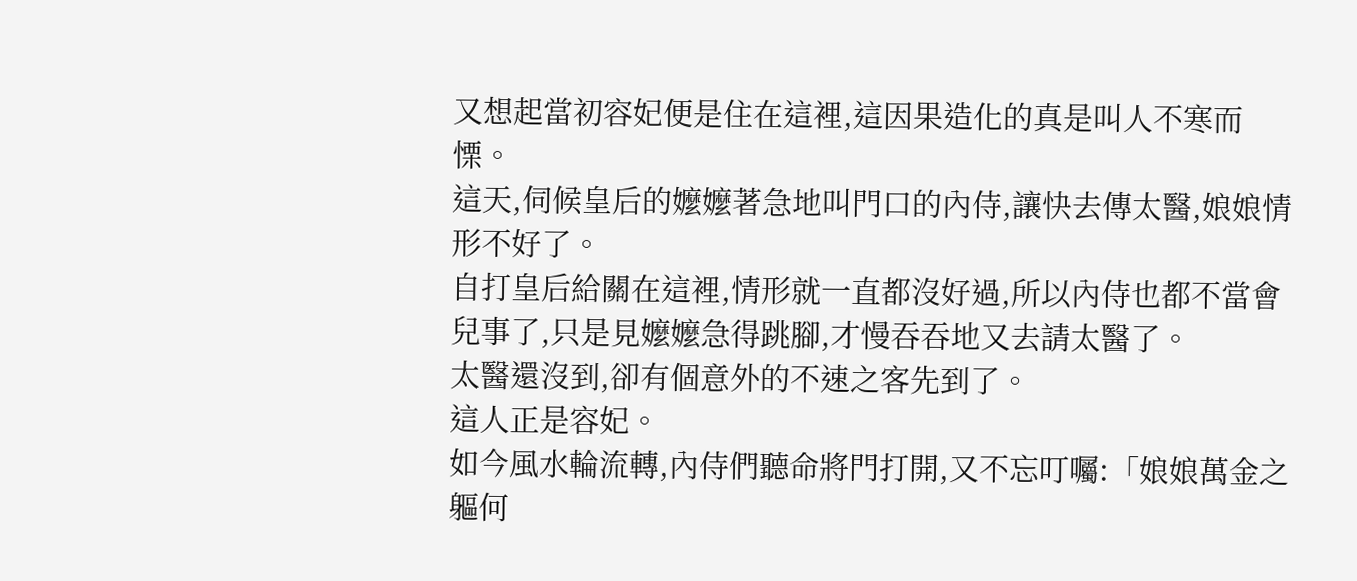又想起當初容妃便是住在這裡,這因果造化的真是叫人不寒而慄。
這天,伺候皇后的嬤嬤著急地叫門口的內侍,讓快去傳太醫,娘娘情形不好了。
自打皇后給關在這裡,情形就一直都沒好過,所以內侍也都不當會兒事了,只是見嬤嬤急得跳腳,才慢吞吞地又去請太醫了。
太醫還沒到,卻有個意外的不速之客先到了。
這人正是容妃。
如今風水輪流轉,內侍們聽命將門打開,又不忘叮囑:「娘娘萬金之軀何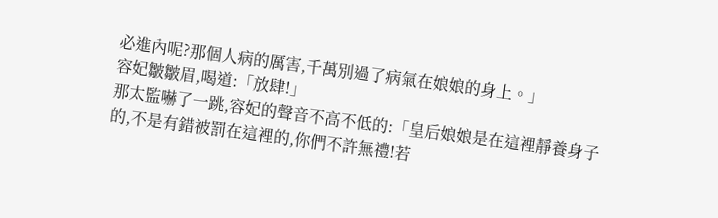必進內呢?那個人病的厲害,千萬別過了病氣在娘娘的身上。」
容妃皺皺眉,喝道:「放肆!」
那太監嚇了一跳,容妃的聲音不高不低的:「皇后娘娘是在這裡靜養身子的,不是有錯被罰在這裡的,你們不許無禮!若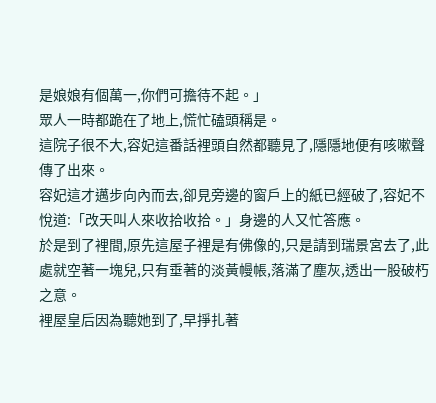是娘娘有個萬一,你們可擔待不起。」
眾人一時都跪在了地上,慌忙磕頭稱是。
這院子很不大,容妃這番話裡頭自然都聽見了,隱隱地便有咳嗽聲傳了出來。
容妃這才邁步向內而去,卻見旁邊的窗戶上的紙已經破了,容妃不悅道:「改天叫人來收拾收拾。」身邊的人又忙答應。
於是到了裡間,原先這屋子裡是有佛像的,只是請到瑞景宮去了,此處就空著一塊兒,只有垂著的淡黃幔帳,落滿了塵灰,透出一股破朽之意。
裡屋皇后因為聽她到了,早掙扎著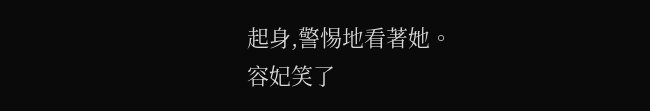起身,警惕地看著她。
容妃笑了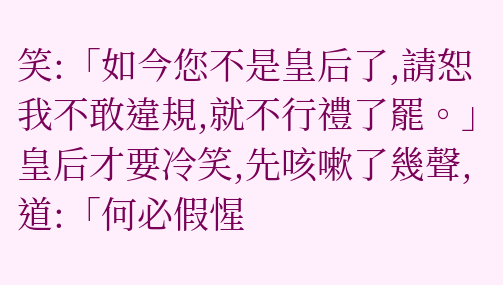笑:「如今您不是皇后了,請恕我不敢違規,就不行禮了罷。」
皇后才要冷笑,先咳嗽了幾聲,道:「何必假惺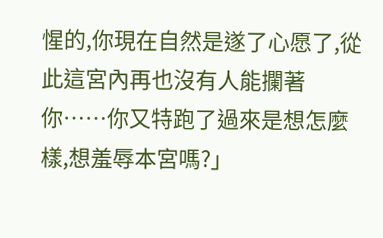惺的,你現在自然是遂了心愿了,從此這宮內再也沒有人能攔著你……你又特跑了過來是想怎麼樣,想羞辱本宮嗎?」